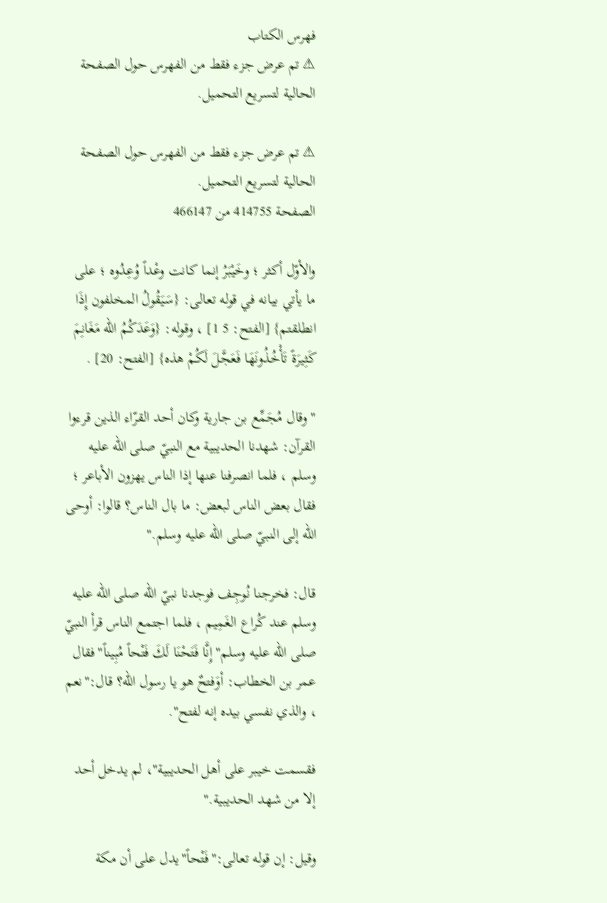فهرس الكتاب
⚠ تم عرض جزء فقط من الفهرس حول الصفحة الحالية لتسريع التحميل.

⚠ تم عرض جزء فقط من الفهرس حول الصفحة الحالية لتسريع التحميل.
الصفحة 414755 من 466147

والأوّل أكثر ؛ وخَيْبَرُ إنما كانت وعْداً وُعِدُوه ؛ على ما يأتي بيانه في قوله تعالى: {سَيَقُولُ المخلفون إِذَا انطلقتم} [الفتح: 5 1] ، وقوله: {وَعَدَكُمُ الله مَغَانِمَ كَثِيرَةً تَأْخُذُونَهَا فَعَجَّلَ لَكُمْ هذه} [الفتح: 20] .

"وقال مُجَمِّع بن جارية وكان أحد القرّاء الذين قرءوا القرآن: شهدنا الحديبية مع النبيّ صلى الله عليه وسلم ، فلما انصرفنا عنها إذا الناس يهزون الأباعر ؛ فقال بعض الناس لبعض: ما بال الناس؟ قالوا: أوحى الله إلى النبيّ صلى الله عليه وسلم."

قال: فخرجنا نُوجِف فوجدنا نبيّ الله صلى الله عليه وسلم عند كُراع الغَمِيم ، فلما اجتمع الناس قرأ النبيّ صلى الله عليه وسلم"إِنَّا فَتَحْنَا لَكَ فَتْحاً مُبِيناً"فقال عمر بن الخطاب: أوَفتحٌ هو يا رسول الله؟ قال:"نعم ، والذي نفسي بيده إنه لفتح".

فقسمت خيبر على أهل الحديبية"، لم يدخل أحد إلا من شهد الحديبية."

وقيل: إن قوله تعالى:"فَتْحاً"يدل على أن مكة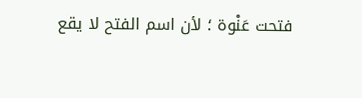فتحت عَنْوة ؛ لأن اسم الفتح لا يقع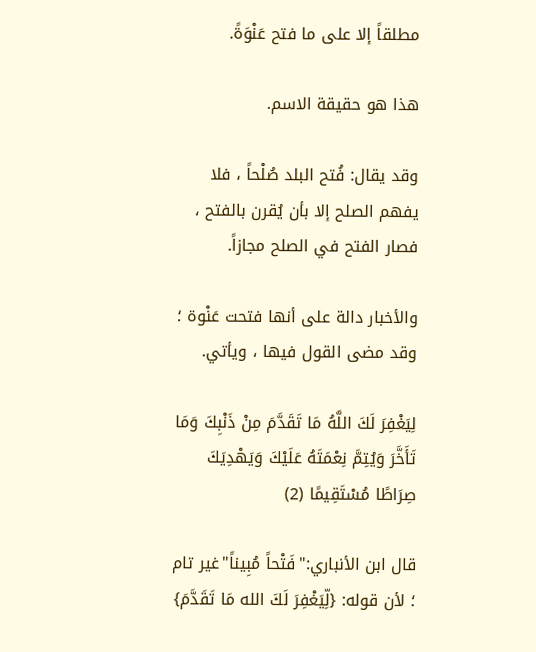مطلقاً إلا على ما فتح عَنْوَةً.

هذا هو حقيقة الاسم.

وقد يقال: فُتح البلد صُلْحاً ، فلا يفهم الصلح إلا بأن يُقرن بالفتح ، فصار الفتح في الصلح مجازاً.

والأخبار دالة على أنها فتحت عَنْوة ؛ وقد مضى القول فيها ، ويأتي.

لِيَغْفِرَ لَكَ اللَّهُ مَا تَقَدَّمَ مِنْ ذَنْبِكَ وَمَا تَأَخَّرَ وَيُتِمَّ نِعْمَتَهُ عَلَيْكَ وَيَهْدِيَكَ صِرَاطًا مُسْتَقِيمًا (2)

قال ابن الأنباري:"فَتْحاً مُبِيناً"غير تام ؛ لأن قوله: {لِّيَغْفِرَ لَكَ الله مَا تَقَدَّمَ}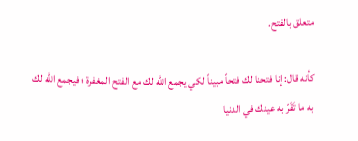متعلق بالفتح.

كأنه قال: إنا فتحنا لك فتحاً مبيناً لكي يجمع الله لك مع الفتح المغفرة ؛ فيجمع الله لك به ما تَقَرّ به عينك في الدنيا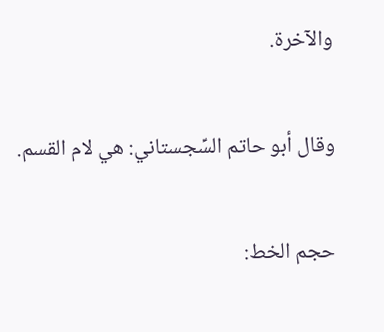والآخرة.

وقال أبو حاتم السِّجستاني: هي لام القسم.

حجم الخط: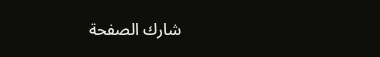شارك الصفحة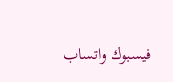فيسبوك واتساب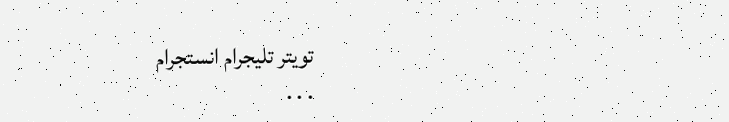تويتر تليجرام انستجرام
. . .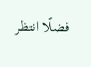فضلًا انتظر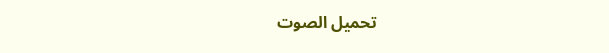تحميل الصوت